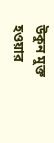উকুন মুক্ত হওয়ার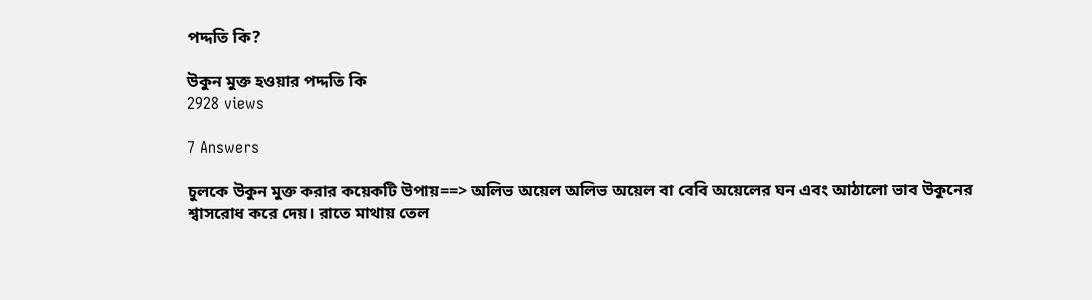পদ্দতি কি?

উকুন মুক্ত হওয়ার পদ্দতি কি
2928 views

7 Answers

চুলকে উকুন মুক্ত করার কয়েকটি উপায়==> অলিভ অয়েল অলিভ অয়েল বা বেবি অয়েলের ঘন এবং আঠালো ভাব উকুনের শ্বাসরোধ করে দেয়। রাতে মাথায় তেল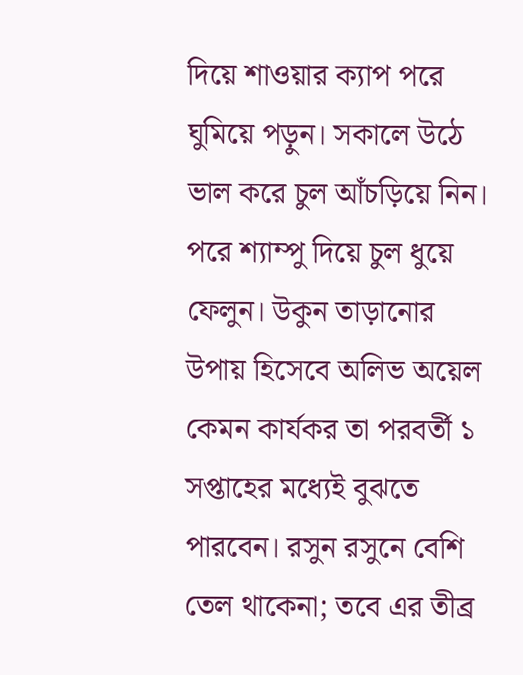দিয়ে শাওয়ার ক্যাপ পরে ঘুমিয়ে পড়ুন। সকালে উঠে ভাল করে চুল আঁচড়িয়ে নিন। পরে শ্যাম্পু দিয়ে চুল ধুয়ে ফেলুন। উকুন তাড়ানোর উপায় হিসেবে অলিভ অয়েল কেমন কার্যকর তা পরবর্তী ১ সপ্তাহের মধ্যেই বুঝতে পারবেন। রসুন রসুনে বেশি তেল থাকেনা; তবে এর তীব্র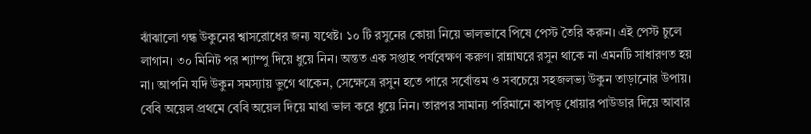ঝাঁঝালো গন্ধ উকুনের শ্বাসরোধের জন্য যথেষ্ট। ১০ টি রসুনের কোয়া নিয়ে ভালভাবে পিষে পেস্ট তৈরি করুন। এই পেস্ট চুলে লাগান। ৩০ মিনিট পর শ্যাম্পু দিয়ে ধুয়ে নিন। অন্তত এক সপ্তাহ পর্যবেক্ষণ করুণ। রান্নাঘরে রসুন থাকে না এমনটি সাধারণত হয় না। আপনি যদি উকুন সমস্যায় ভুগে থাকেন, সেক্ষেত্রে রসুন হতে পারে সর্বোত্তম ও সবচেয়ে সহজলভ্য উকুন তাড়ানোর উপায়। বেবি অয়েল প্রথমে বেবি অয়েল দিয়ে মাথা ভাল করে ধুয়ে নিন। তারপর সামান্য পরিমানে কাপড় ধোয়ার পাউডার দিয়ে আবার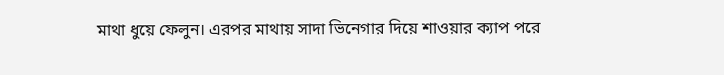মাথা ধুয়ে ফেলুন। এরপর মাথায় সাদা ভিনেগার দিয়ে শাওয়ার ক্যাপ পরে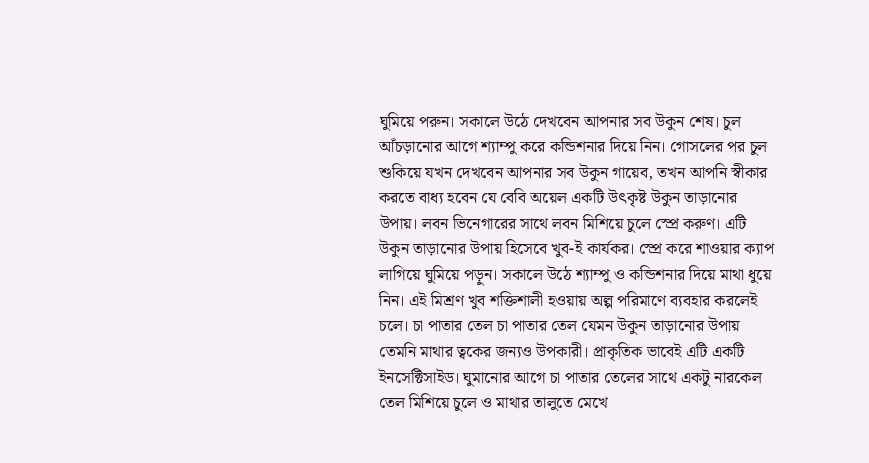ঘুমিয়ে পরুন। সকালে উঠে দেখবেন আপনার সব উকুন শেষ। চুল আঁচড়ানোর আগে শ্যাম্পু করে কন্ডিশনার দিয়ে নিন। গোসলের পর চুল শুকিয়ে যখন দেখবেন আপনার সব উকুন গায়েব, তখন আপনি স্বীকার করতে বাধ্য হবেন যে বেবি অয়েল একটি উৎকৃষ্ট উকুন তাড়ানোর উপায়। লবন ভিনেগারের সাথে লবন মিশিয়ে চুলে স্প্রে করুণ। এটি উকুন তাড়ানোর উপায় হিসেবে খুব-ই কার্যকর। স্প্রে করে শাওয়ার ক্যাপ লাগিয়ে ঘুমিয়ে পড়ুন। সকালে উঠে শ্যাম্পু ও কন্ডিশনার দিয়ে মাথা ধুয়ে নিন। এই মিশ্রণ খুব শক্তিশালী হওয়ায় অল্প পরিমাণে ব্যবহার করলেই চলে। চা পাতার তেল চা পাতার তেল যেমন উকুন তাড়ানোর উপায় তেমনি মাথার ত্বকের জন্যও উপকারী। প্রাকৃতিক ভাবেই এটি একটি ইনসেক্টিসাইড। ঘুমানোর আগে চা পাতার তেলের সাথে একটু নারকেল তেল মিশিয়ে চুলে ও মাথার তালুতে মেখে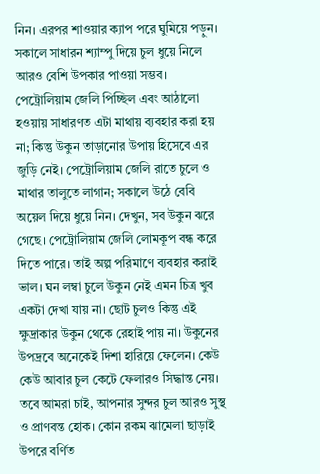নিন। এরপর শাওয়ার ক্যাপ পরে ঘুমিয়ে পড়ুন। সকালে সাধারন শ্যাম্পু দিয়ে চুল ধুয়ে নিলে আরও বেশি উপকার পাওয়া সম্ভব। পেট্রোলিয়াম জেলি পিচ্ছিল এবং আঠালো হওয়ায় সাধারণত এটা মাথায় ব্যবহার করা হয় না; কিন্তু উকুন তাড়ানোর উপায় হিসেবে এর জুড়ি নেই। পেট্রোলিয়াম জেলি রাতে চুলে ও মাথার তালুতে লাগান; সকালে উঠে বেবি অয়েল দিয়ে ধুয়ে নিন। দেখুন, সব উকুন ঝরে গেছে। পেট্রোলিয়াম জেলি লোমকূপ বন্ধ করে দিতে পারে। তাই অল্প পরিমাণে ব্যবহার করাই ভাল। ঘন লম্বা চুলে উকুন নেই এমন চিত্র খুব একটা দেখা যায় না। ছোট চুলও কিন্তু এই ক্ষুদ্রাকার উকুন থেকে রেহাই পায় না। উকুনের উপদ্রবে অনেকেই দিশা হারিয়ে ফেলেন। কেউ কেউ আবার চুল কেটে ফেলারও সিদ্ধান্ত নেয়। তবে আমরা চাই, আপনার সুন্দর চুল আরও সুস্থ ও প্রাণবন্ত হোক। কোন রকম ঝামেলা ছাড়াই উপরে বর্ণিত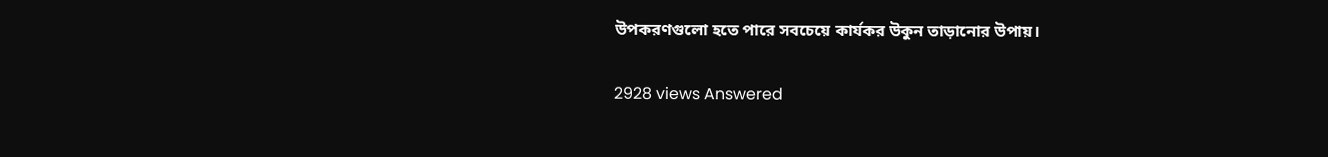উপকরণগুলো হতে পারে সবচেয়ে কার্যকর উকুন তাড়ানোর উপায়।

2928 views Answered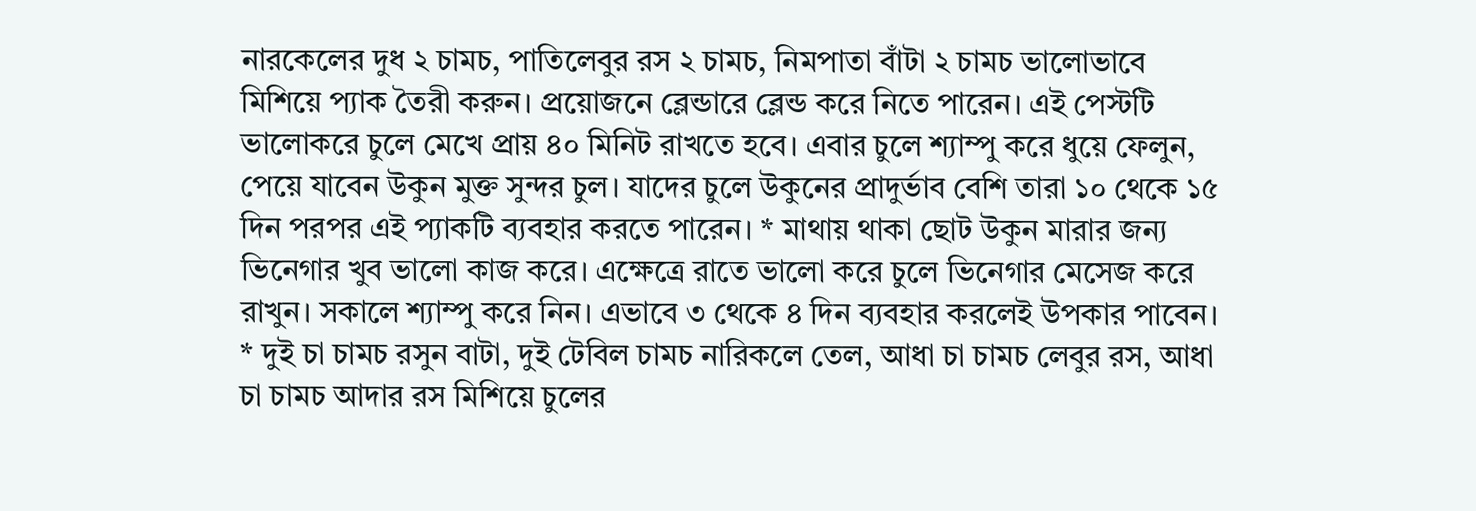নারকেলের দুধ ২ চামচ, পাতিলেবুর রস ২ চামচ, নিমপাতা বাঁটা ২ চামচ ভালোভাবে মিশিয়ে প্যাক তৈরী করুন। প্রয়োজনে ব্লেন্ডারে ব্লেন্ড করে নিতে পারেন। এই পেস্টটি ভালোকরে চুলে মেখে প্রায় ৪০ মিনিট রাখতে হবে। এবার চুলে শ্যাম্পু করে ধুয়ে ফেলুন, পেয়ে যাবেন উকুন মুক্ত সুন্দর চুল। যাদের চুলে উকুনের প্রাদুর্ভাব বেশি তারা ১০ থেকে ১৫ দিন পরপর এই প্যাকটি ব্যবহার করতে পারেন। * মাথায় থাকা ছোট উকুন মারার জন্য ভিনেগার খুব ভালো কাজ করে। এক্ষেত্রে রাতে ভালো করে চুলে ভিনেগার মেসেজ করে রাখুন। সকালে শ্যাম্পু করে নিন। এভাবে ৩ থেকে ৪ দিন ব্যবহার করলেই উপকার পাবেন। * দুই চা চামচ রসুন বাটা, দুই টেবিল চামচ নারিকলে তেল, আধা চা চামচ লেবুর রস, আধা চা চামচ আদার রস মিশিয়ে চুলের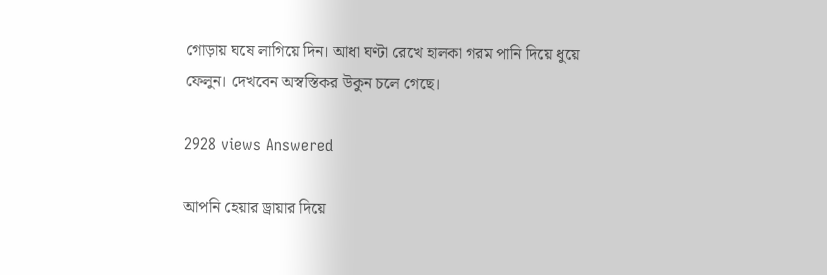গোড়ায় ঘষে লাগিয়ে দিন। আধা ঘণ্টা রেখে হালকা গরম পানি দিয়ে ধুয়ে ফেলুন। দেখবেন অস্বস্তিকর উকুন চলে গেছে।

2928 views Answered

আপনি হেয়ার ড্রায়ার দিয়ে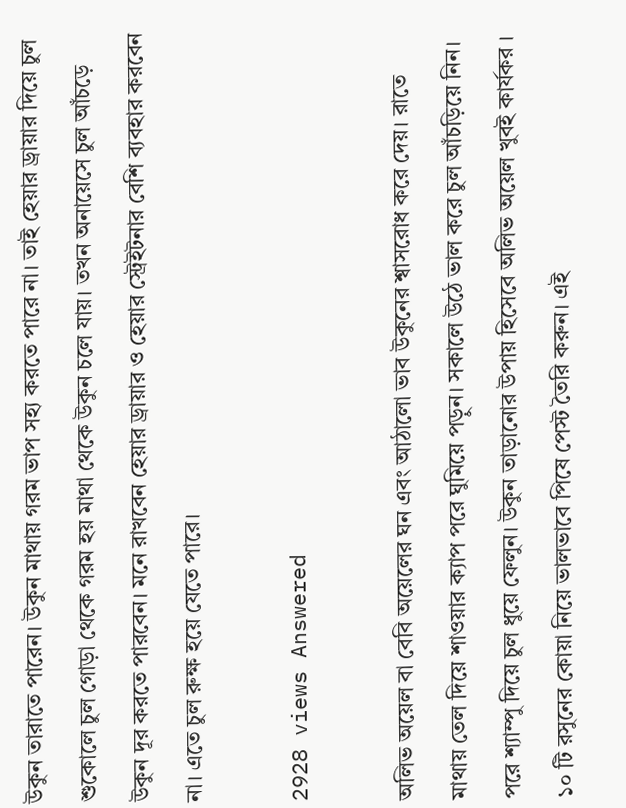উকুন তারাতে পারেন। উকুন মাথায় গরম ভাপ সহ্য করতে পারে না। তাই হেয়ার ড্রায়ার দিয়ে চুল শুকোলে চুল গোড়া থেকে গরম হয় মাথা থেকে উকুন চলে যায়। তখন অনায়েসে চুল আঁচড়ে উকুন দূর করতে পারবেন। মনে রাখবেন হেয়ার ড্রায়ার ও হেয়ার স্ট্রেইটনার বেশি ব্যবহার করবেন না। এতে চুল রুক্ষ হয়ে যেতে পারে।

2928 views Answered

অলিভ অয়েল বা বেবি অয়েলের ঘন এবং আঠালো ভাব উকুনের শ্বাসরোধ করে দেয়। রাতে মাথায় তেল দিয়ে শাওয়ার ক্যাপ পরে ঘুমিয়ে পড়ুন। সকালে উঠে ভাল করে চুল আঁচড়িয়ে নিন। পরে শ্যাম্পু দিয়ে চুল ধুয়ে ফেলুন। উকুন তাড়ানোর উপায় হিসেবে অলিভ অয়েল খুবই কার্যকর । ১০ টি রসুনের কোয়া নিয়ে ভালভাবে পিষে পেস্ট তৈরি করুন। এই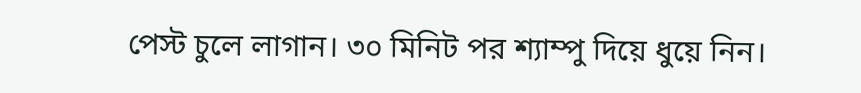পেস্ট চুলে লাগান। ৩০ মিনিট পর শ্যাম্পু দিয়ে ধুয়ে নিন।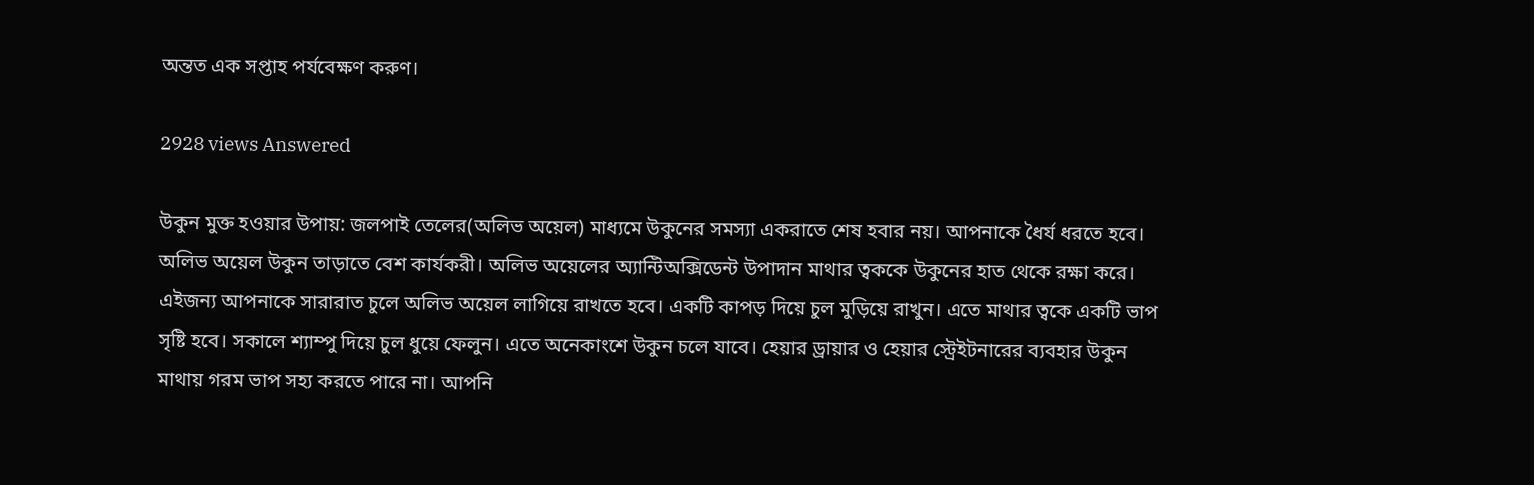অন্তত এক সপ্তাহ পর্যবেক্ষণ করুণ।

2928 views Answered

উকুন মুক্ত হওয়ার উপায়: জলপাই তেলের(অলিভ অয়েল) মাধ্যমে উকুনের সমস্যা একরাতে শেষ হবার নয়। আপনাকে ধৈর্য ধরতে হবে। অলিভ অয়েল উকুন তাড়াতে বেশ কার্যকরী। অলিভ অয়েলের অ্যান্টিঅক্সিডেন্ট উপাদান মাথার ত্বককে উকুনের হাত থেকে রক্ষা করে। এইজন্য আপনাকে সারারাত চুলে অলিভ অয়েল লাগিয়ে রাখতে হবে। একটি কাপড় দিয়ে চুল মুড়িয়ে রাখুন। এতে মাথার ত্বকে একটি ভাপ সৃষ্টি হবে। সকালে শ্যাম্পু দিয়ে চুল ধুয়ে ফেলুন। এতে অনেকাংশে উকুন চলে যাবে। হেয়ার ড্রায়ার ও হেয়ার স্ট্রেইটনারের ব্যবহার উকুন মাথায় গরম ভাপ সহ্য করতে পারে না। আপনি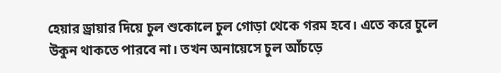হেয়ার ড্রায়ার দিয়ে চুল শুকোলে চুল গোড়া থেকে গরম হবে। এতে করে চুলে উকুন থাকতে পারবে না। তখন অনায়েসে চুল আঁচড়ে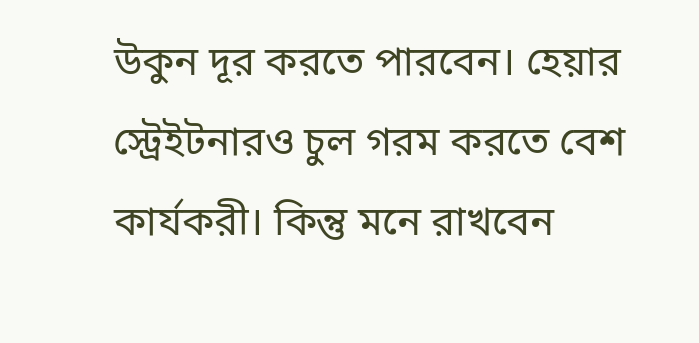উকুন দূর করতে পারবেন। হেয়ার স্ট্রেইটনারও চুল গরম করতে বেশ কার্যকরী। কিন্তু মনে রাখবেন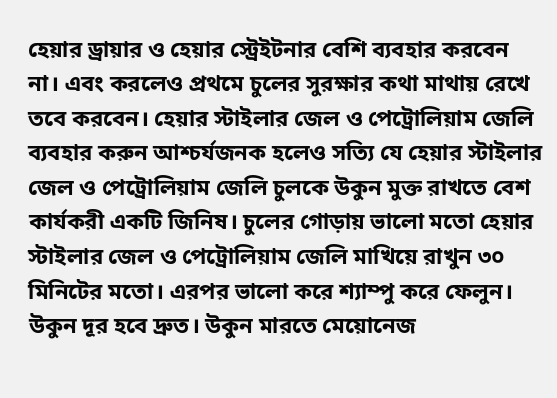হেয়ার ড্রায়ার ও হেয়ার স্ট্রেইটনার বেশি ব্যবহার করবেন না। এবং করলেও প্রথমে চুলের সুরক্ষার কথা মাথায় রেখে তবে করবেন। হেয়ার স্টাইলার জেল ও পেট্রোলিয়াম জেলি ব্যবহার করুন আশ্চর্যজনক হলেও সত্যি যে হেয়ার স্টাইলার জেল ও পেট্রোলিয়াম জেলি চুলকে উকুন মুক্ত রাখতে বেশ কার্যকরী একটি জিনিষ। চুলের গোড়ায় ভালো মতো হেয়ার স্টাইলার জেল ও পেট্রোলিয়াম জেলি মাখিয়ে রাখুন ৩০ মিনিটের মতো। এরপর ভালো করে শ্যাম্পু করে ফেলুন। উকুন দূর হবে দ্রুত। উকুন মারতে মেয়োনেজ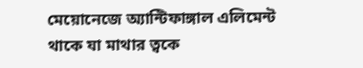মেয়োনেজে অ্যান্টিফাঙ্গাল এলিমেন্ট থাকে যা মাথার ত্বকে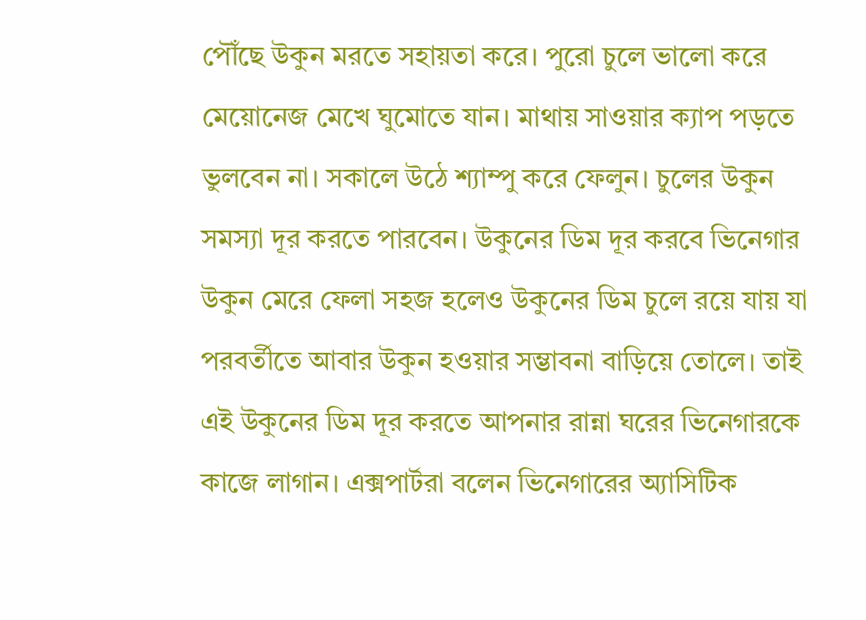পৌঁছে উকুন মরতে সহায়তা করে। পুরো চুলে ভালো করে মেয়োনেজ মেখে ঘুমোতে যান। মাথায় সাওয়ার ক্যাপ পড়তে ভুলবেন না। সকালে উঠে শ্যাম্পু করে ফেলুন। চুলের উকুন সমস্যা দূর করতে পারবেন। উকুনের ডিম দূর করবে ভিনেগার উকুন মেরে ফেলা সহজ হলেও উকুনের ডিম চুলে রয়ে যায় যা পরবর্তীতে আবার উকুন হওয়ার সম্ভাবনা বাড়িয়ে তোলে। তাই এই উকুনের ডিম দূর করতে আপনার রান্না ঘরের ভিনেগারকে কাজে লাগান। এক্সপার্টরা বলেন ভিনেগারের অ্যাসিটিক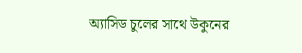অ্যাসিড চুলের সাথে উকুনের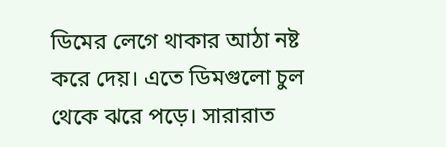ডিমের লেগে থাকার আঠা নষ্ট করে দেয়। এতে ডিমগুলো চুল থেকে ঝরে পড়ে। সারারাত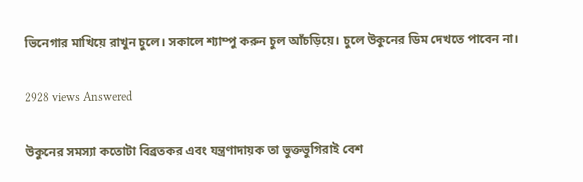ভিনেগার মাখিয়ে রাখুন চুলে। সকালে শ্যাম্পু করুন চুল আঁচড়িয়ে। চুলে উকুনের ডিম দেখতে পাবেন না।

2928 views Answered

উকুনের সমস্যা কতোটা বিব্রতকর এবং যন্ত্রণাদায়ক তা ভুক্তভুগিরাই বেশ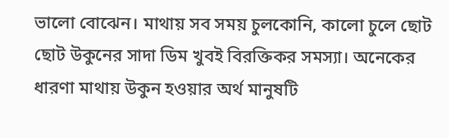ভালো বোঝেন। মাথায় সব সময় চুলকোনি, কালো চুলে ছোট ছোট উকুনের সাদা ডিম খুবই বিরক্তিকর সমস্যা। অনেকের ধারণা মাথায় উকুন হওয়ার অর্থ মানুষটি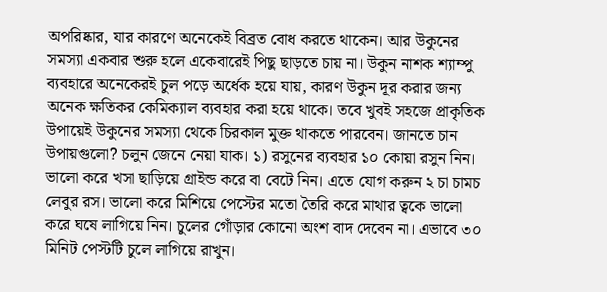অপরিষ্কার, যার কারণে অনেকেই বিব্রত বোধ করতে থাকেন। আর উকুনের সমস্যা একবার শুরু হলে একেবারেই পিছু ছাড়তে চায় না। উকুন নাশক শ্যাম্পু ব্যবহারে অনেকেরই চুল পড়ে অর্ধেক হয়ে যায়, কারণ উকুন দূর করার জন্য অনেক ক্ষতিকর কেমিক্যাল ব্যবহার করা হয়ে থাকে। তবে খুবই সহজে প্রাকৃতিক উপায়েই উকুনের সমস্যা থেকে চিরকাল মুক্ত থাকতে পারবেন। জানতে চান উপায়গুলো? চলুন জেনে নেয়া যাক। ১) রসুনের ব্যবহার ১০ কোয়া রসুন নিন। ভালো করে খসা ছাড়িয়ে গ্রাইন্ড করে বা বেটে নিন। এতে যোগ করুন ২ চা চামচ লেবুর রস। ভালো করে মিশিয়ে পেস্টের মতো তৈরি করে মাথার ত্বকে ভালো করে ঘষে লাগিয়ে নিন। চুলের গোঁড়ার কোনো অংশ বাদ দেবেন না। এভাবে ৩০ মিনিট পেস্টটি চুলে লাগিয়ে রাখুন।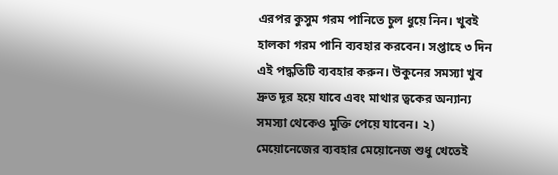এরপর কুসুম গরম পানিতে চুল ধুয়ে নিন। খুবই হালকা গরম পানি ব্যবহার করবেন। সপ্তাহে ৩ দিন এই পদ্ধতিটি ব্যবহার করুন। উকুনের সমস্যা খুব দ্রুত দূর হয়ে যাবে এবং মাথার ত্বকের অন্যান্য সমস্যা থেকেও মুক্তি পেয়ে যাবেন। ২) মেয়োনেজের ব্যবহার মেয়োনেজ শুধু খেতেই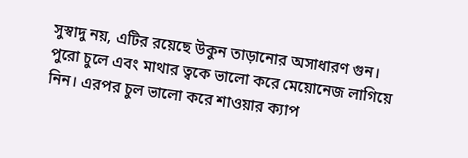সুস্বাদু নয়, এটির রয়েছে উকুন তাড়ানোর অসাধারণ গুন। পুরো চুলে এবং মাথার ত্বকে ভালো করে মেয়োনেজ লাগিয়ে নিন। এরপর চুল ভালো করে শাওয়ার ক্যাপ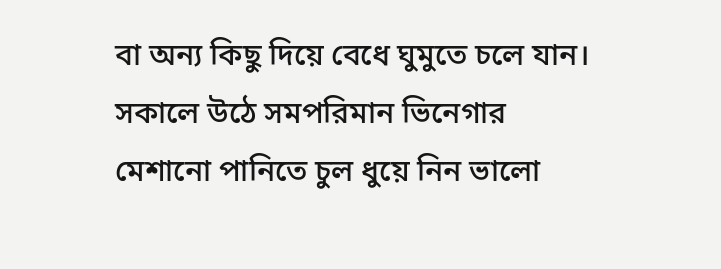বা অন্য কিছু দিয়ে বেধে ঘুমুতে চলে যান। সকালে উঠে সমপরিমান ভিনেগার মেশানো পানিতে চুল ধুয়ে নিন ভালো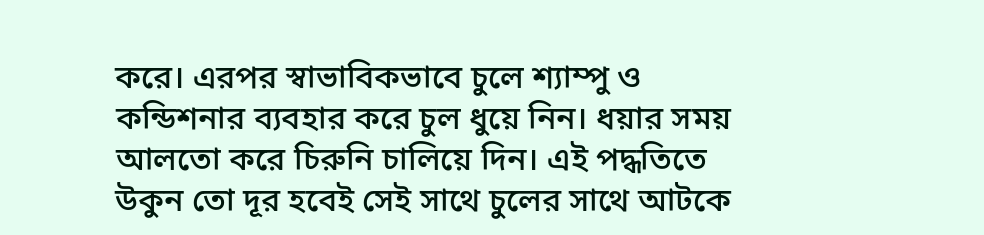করে। এরপর স্বাভাবিকভাবে চুলে শ্যাম্পু ও কন্ডিশনার ব্যবহার করে চুল ধুয়ে নিন। ধয়ার সময় আলতো করে চিরুনি চালিয়ে দিন। এই পদ্ধতিতে উকুন তো দূর হবেই সেই সাথে চুলের সাথে আটকে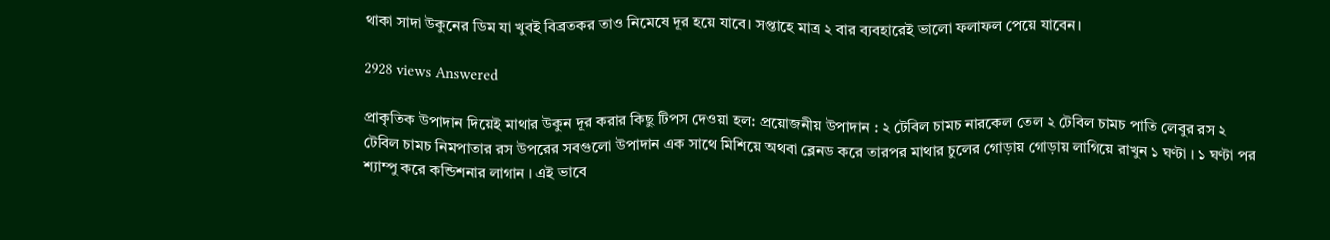থাকা সাদা উকুনের ডিম যা খুবই বিব্রতকর তাও নিমেষে দূর হয়ে যাবে। সপ্তাহে মাত্র ২ বার ব্যবহারেই ভালো ফলাফল পেয়ে যাবেন।

2928 views Answered

প্রাকৃতিক উপাদান দিয়েই মাথার উকুন দূর করার কিছু টিপস দেওয়া হল: প্রয়োজনীয় উপাদান : ২ টেবিল চামচ নারকেল তেল ২ টেবিল চামচ পাতি লেবুর রস ২ টেবিল চামচ নিমপাতার রস উপরের সবগুলো উপাদান এক সাথে মিশিয়ে অথবা ব্লেনড করে তারপর মাথার চুলের গোড়ায় গোড়ায় লাগিয়ে রাখুন ১ ঘণ্টা । ১ ঘণ্টা পর শ্যাম্পু করে কন্ডিশনার লাগান । এই ভাবে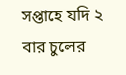সপ্তাহে যদি ২ বার চুলের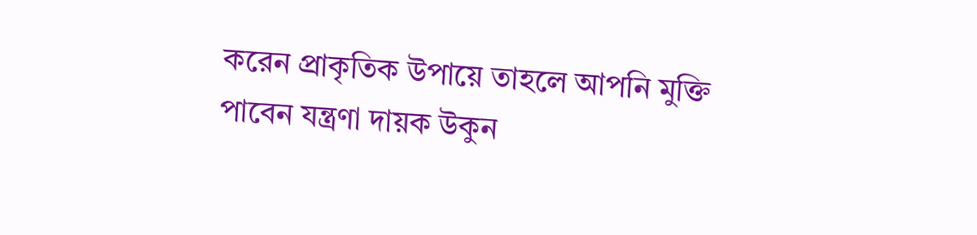করেন প্রাকৃতিক উপায়ে তাহলে আপনি মুক্তি পাবেন যন্ত্রণা দায়ক উকুন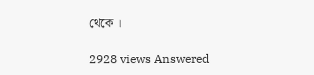থেকে ।

2928 views Answered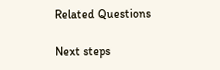Related Questions

Next steps